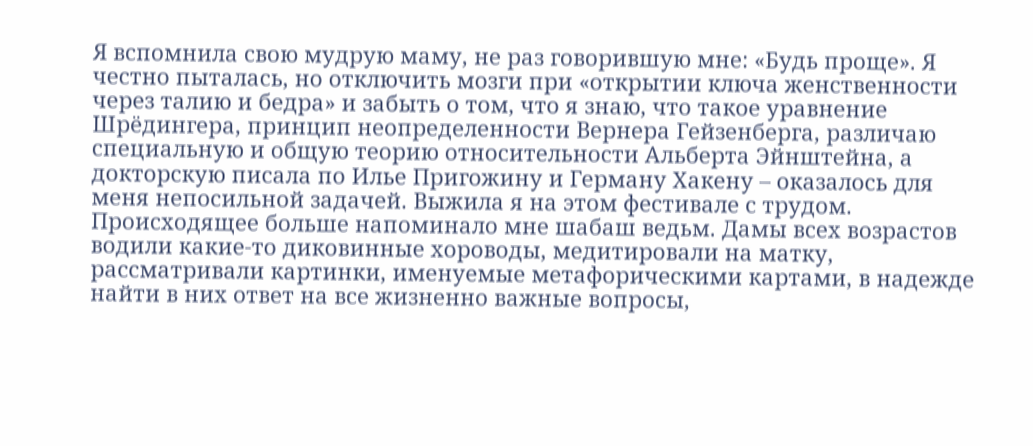Я вспомнила свою мудрую маму, не раз говорившую мне: «Будь проще». Я честно пыталась, но отключить мозги при «открытии ключа женственности через талию и бедра» и забыть о том, что я знаю, что такое уравнение Шрёдингера, принцип неопределенности Вернера Гейзенберга, различаю специальную и общую теорию относительности Альберта Эйнштейна, а докторскую писала по Илье Пригожину и Герману Хакену – оказалось для меня непосильной задачей. Выжила я на этом фестивале с трудом.
Происходящее больше напоминало мне шабаш ведьм. Дамы всех возрастов водили какие-то диковинные хороводы, медитировали на матку, рассматривали картинки, именуемые метафорическими картами, в надежде найти в них ответ на все жизненно важные вопросы,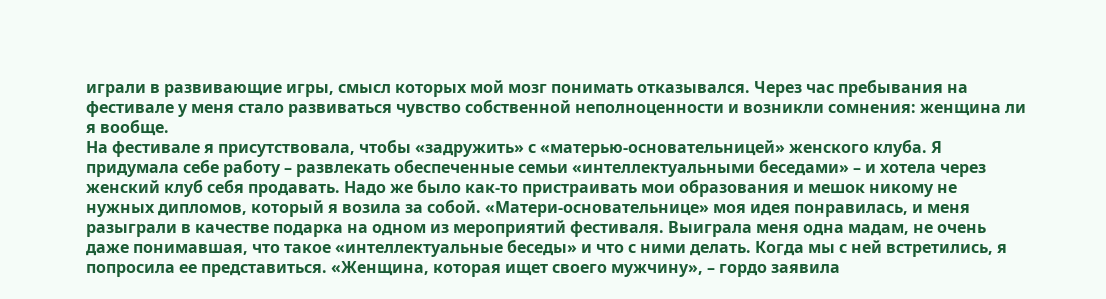играли в развивающие игры, смысл которых мой мозг понимать отказывался. Через час пребывания на фестивале у меня стало развиваться чувство собственной неполноценности и возникли сомнения: женщина ли я вообще.
На фестивале я присутствовала, чтобы «задружить» с «матерью-основательницей» женского клуба. Я придумала себе работу – развлекать обеспеченные семьи «интеллектуальными беседами» – и хотела через женский клуб себя продавать. Надо же было как-то пристраивать мои образования и мешок никому не нужных дипломов, который я возила за собой. «Матери-основательнице» моя идея понравилась, и меня разыграли в качестве подарка на одном из мероприятий фестиваля. Выиграла меня одна мадам, не очень даже понимавшая, что такое «интеллектуальные беседы» и что с ними делать. Когда мы с ней встретились, я попросила ее представиться. «Женщина, которая ищет своего мужчину», – гордо заявила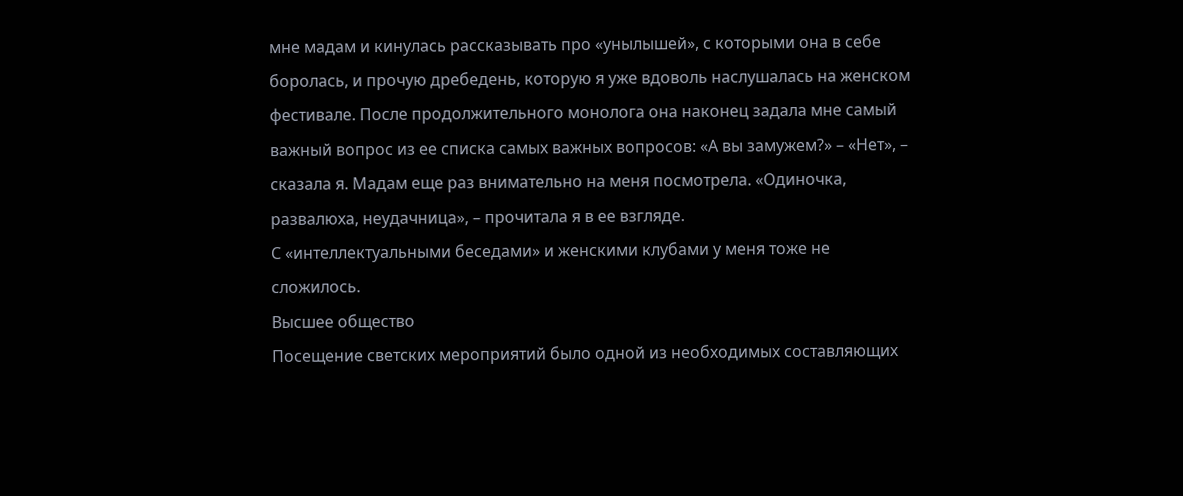мне мадам и кинулась рассказывать про «унылышей», с которыми она в себе боролась, и прочую дребедень, которую я уже вдоволь наслушалась на женском фестивале. После продолжительного монолога она наконец задала мне самый важный вопрос из ее списка самых важных вопросов: «А вы замужем?» – «Нет», – сказала я. Мадам еще раз внимательно на меня посмотрела. «Одиночка, развалюха, неудачница», – прочитала я в ее взгляде.
С «интеллектуальными беседами» и женскими клубами у меня тоже не сложилось.
Высшее общество
Посещение светских мероприятий было одной из необходимых составляющих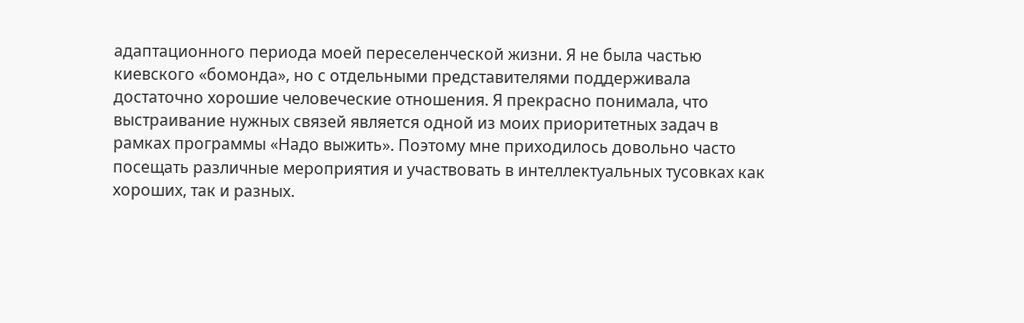адаптационного периода моей переселенческой жизни. Я не была частью киевского «бомонда», но с отдельными представителями поддерживала достаточно хорошие человеческие отношения. Я прекрасно понимала, что выстраивание нужных связей является одной из моих приоритетных задач в рамках программы «Надо выжить». Поэтому мне приходилось довольно часто посещать различные мероприятия и участвовать в интеллектуальных тусовках как хороших, так и разных.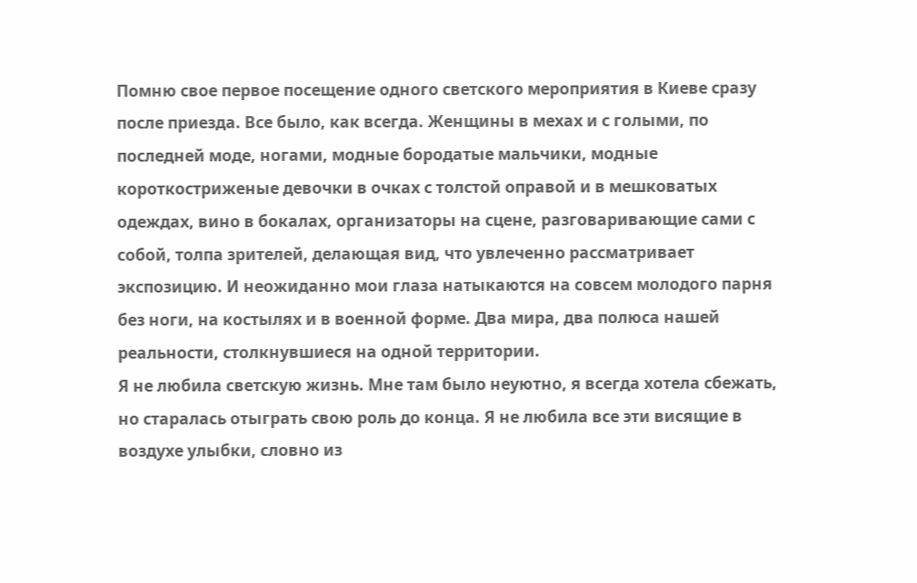Помню свое первое посещение одного светского мероприятия в Киеве сразу после приезда. Все было, как всегда. Женщины в мехах и с голыми, по последней моде, ногами, модные бородатые мальчики, модные короткостриженые девочки в очках с толстой оправой и в мешковатых одеждах, вино в бокалах, организаторы на сцене, разговаривающие сами с собой, толпа зрителей, делающая вид, что увлеченно рассматривает экспозицию. И неожиданно мои глаза натыкаются на совсем молодого парня без ноги, на костылях и в военной форме. Два мира, два полюса нашей реальности, столкнувшиеся на одной территории.
Я не любила светскую жизнь. Мне там было неуютно, я всегда хотела сбежать, но старалась отыграть свою роль до конца. Я не любила все эти висящие в воздухе улыбки, словно из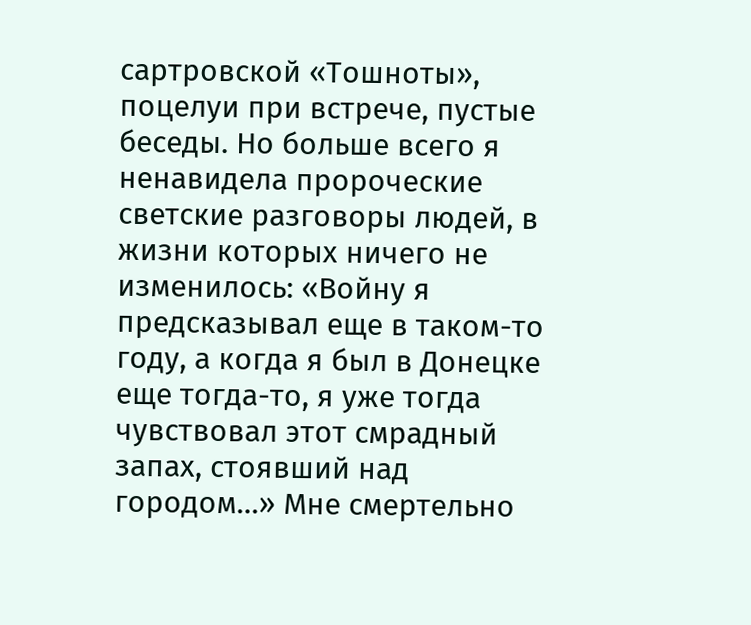сартровской «Тошноты», поцелуи при встрече, пустые беседы. Но больше всего я ненавидела пророческие светские разговоры людей, в жизни которых ничего не изменилось: «Войну я предсказывал еще в таком-то году, а когда я был в Донецке еще тогда-то, я уже тогда чувствовал этот смрадный запах, стоявший над городом…» Мне смертельно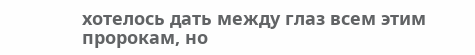хотелось дать между глаз всем этим пророкам, но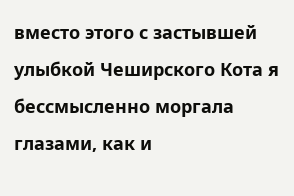вместо этого с застывшей улыбкой Чеширского Кота я бессмысленно моргала глазами, как и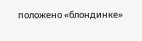положено «блондинке»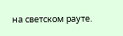на светском рауте.